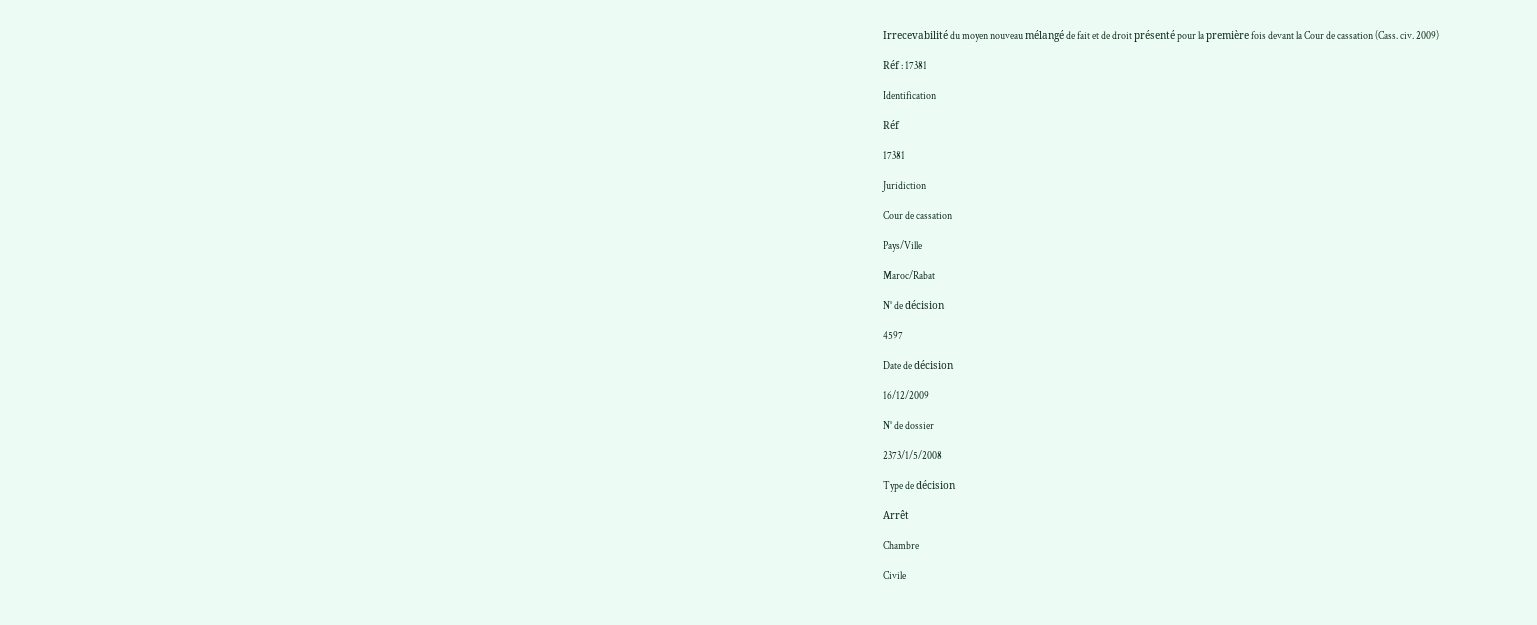Irrecevabilité du moyen nouveau mélangé de fait et de droit présenté pour la première fois devant la Cour de cassation (Cass. civ. 2009)

Réf : 17381

Identification

Réf

17381

Juridiction

Cour de cassation

Pays/Ville

Maroc/Rabat

N° de décision

4597

Date de décision

16/12/2009

N° de dossier

2373/1/5/2008

Type de décision

Arrêt

Chambre

Civile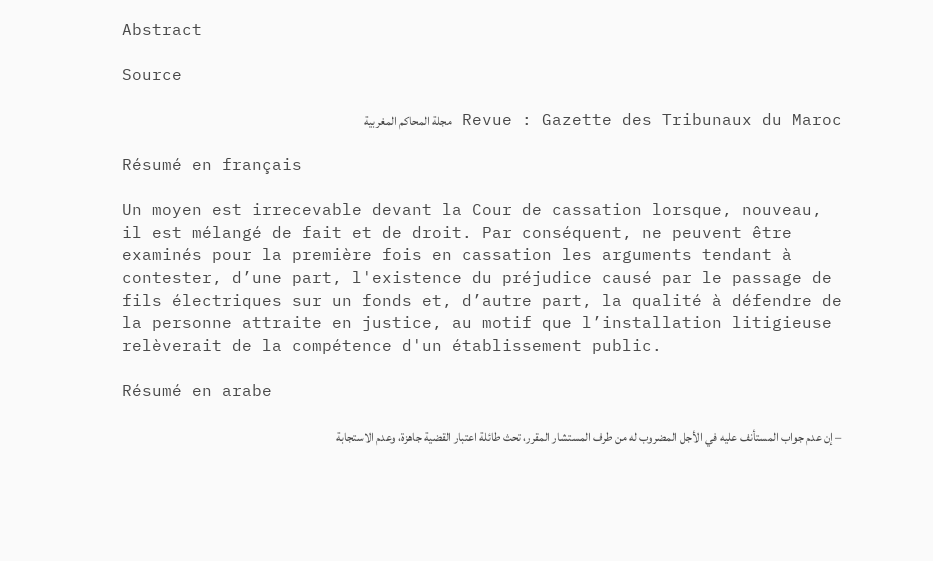Abstract

Source

Revue : Gazette des Tribunaux du Maroc مجلة المحاكم المغربية

Résumé en français

Un moyen est irrecevable devant la Cour de cassation lorsque, nouveau, il est mélangé de fait et de droit. Par conséquent, ne peuvent être examinés pour la première fois en cassation les arguments tendant à contester, d’une part, l'existence du préjudice causé par le passage de fils électriques sur un fonds et, d’autre part, la qualité à défendre de la personne attraite en justice, au motif que l’installation litigieuse relèverait de la compétence d'un établissement public.

Résumé en arabe

– إن عدم جواب المستأنف عليه في الأجل المضروب له من طرف المستشار المقرر، تحث طائلة اعتبار القضية جاهزة، وعدم الاستجابة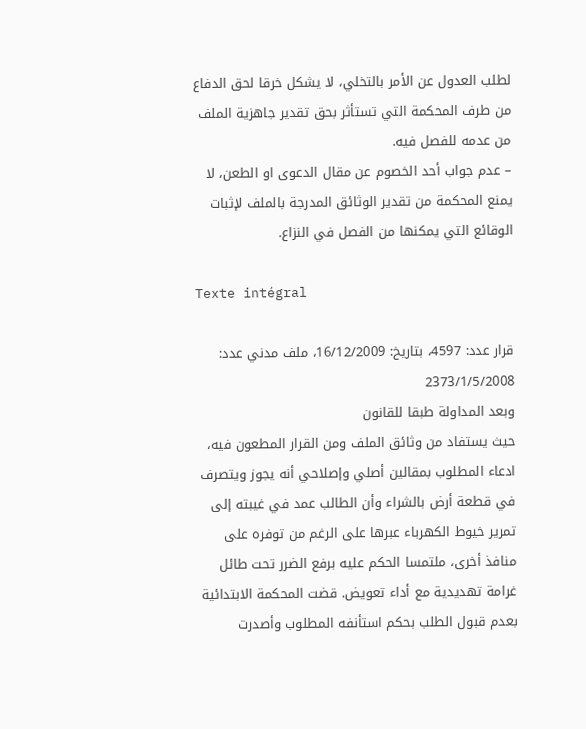لطلب العدول عن الأمر بالتخلي، لا يشكل خرقا لحق الدفاع من طرف المحكمة التي تستأثر بحق تقدير جاهزية الملف من عدمه للفصل فيه.
– عدم جواب أحد الخصوم عن مقال الدعوى او الطعن، لا يمنع المحكمة من تقدير الوثائق المدرجة بالملف لإثبات الوقائع التي يمكنها من الفصل في النزاع.

Texte intégral

قرار عدد: 4597، بتاريخ: 16/12/2009، ملف مدني عدد: 2373/1/5/2008
وبعد المداولة طبقا للقانون
حيث يستفاد من وثائق الملف ومن القرار المطعون فيه، ادعاء المطلوب بمقالين أصلي وإصلاحي أنه يجوز ويتصرف في قطعة أرض بالشراء وأن الطالب عمد في غيبته إلى تمرير خيوط الكهرباء عبرها على الرغم من توفره على منافذ أخرى، ملتمسا الحكم عليه برفع الضرر تحت طائل غرامة تهديدية مع أداء تعويض. قضت المحكمة الابتدائية بعدم قبول الطلب بحكم استأنفه المطلوب وأصدرت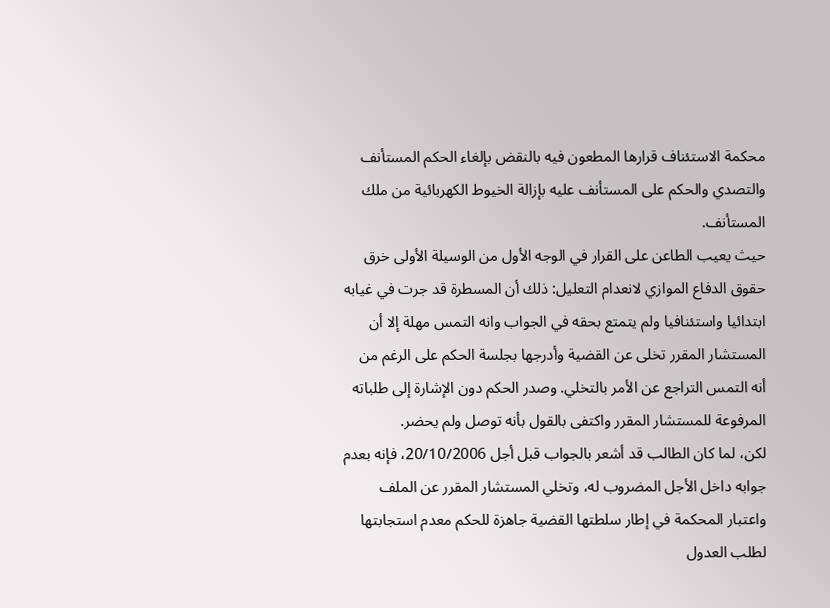محكمة الاستئناف قرارها المطعون فيه بالنقض بإلغاء الحكم المستأنف والتصدي والحكم على المستأنف عليه بإزالة الخيوط الكهربائية من ملك المستأنف.
حيث يعيب الطاعن على القرار في الوجه الأول من الوسيلة الأولى خرق حقوق الدفاع الموازي لانعدام التعليل: ذلك أن المسطرة قد جرت في غيابه ابتدائيا واستئنافيا ولم يتمتع بحقه في الجواب وانه التمس مهلة إلا أن المستشار المقرر تخلى عن القضية وأدرجها بجلسة الحكم على الرغم من أنه التمس التراجع عن الأمر بالتخلي. وصدر الحكم دون الإشارة إلى طلباته المرفوعة للمستشار المقرر واكتفى بالقول بأنه توصل ولم يحضر.
لكن، لما كان الطالب قد أشعر بالجواب قبل أجل 20/10/2006، فإنه بعدم جوابه داخل الأجل المضروب له، وتخلي المستشار المقرر عن الملف واعتبار المحكمة في إطار سلطتها القضية جاهزة للحكم معدم استجابتها لطلب العدول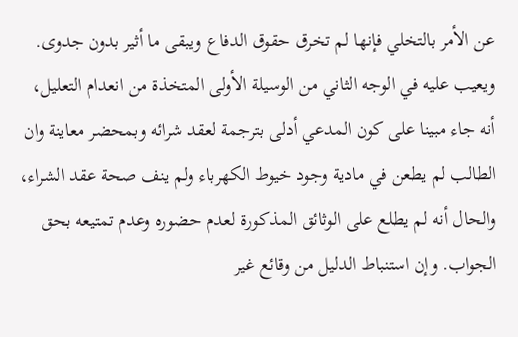عن الأمر بالتخلي فإنها لم تخرق حقوق الدفاع ويبقى ما أثير بدون جدوى.
ويعيب عليه في الوجه الثاني من الوسيلة الأولى المتخذة من انعدام التعليل، أنه جاء مبينا على كون المدعي أدلى بترجمة لعقد شرائه وبمحضر معاينة وان الطالب لم يطعن في مادية وجود خيوط الكهرباء ولم ينف صحة عقد الشراء، والحال أنه لم يطلع على الوثائق المذكورة لعدم حضوره وعدم تمتيعه بحق الجواب. وإن استنباط الدليل من وقائع غير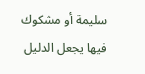سليمة أو مشكوك فيها يجعل الدليل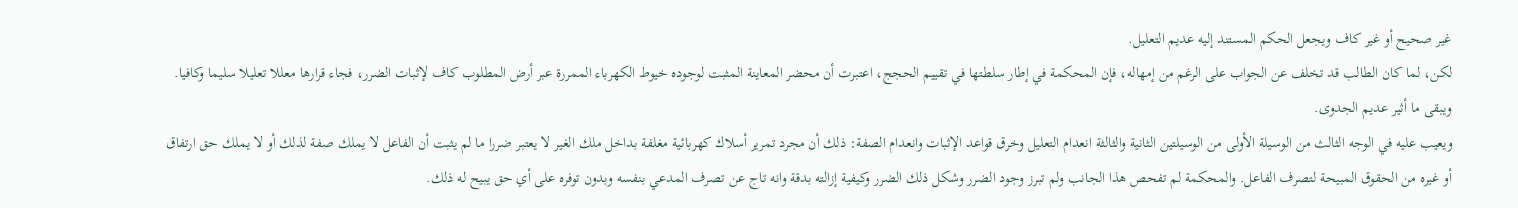غير صحيح أو غير كاف ويجعل الحكم المستند إليه عديم التعليل.
لكن، لما كان الطالب قد تخلف عن الجواب على الرغم من إمهاله، فإن المحكمة في إطار سلطتها في تقييم الحجج، اعتبرت أن محضر المعاينة المثبت لوجوده خيوط الكهرباء الممررة عبر أرض المطلوب كاف لإثبات الضرر، فجاء قرارها معللا تعليلا سليما وكافيا. ويبقى ما أثير عديم الجدوى.
ويعيب عليه في الوجه الثالث من الوسيلة الأولى من الوسيلتين الثانية والثالثة انعدام التعليل وخرق قواعد الإثبات وانعدام الصفة: ذلك أن مجرد تمرير أسلاك كهربائية مغلفة بداخل ملك الغير لا يعتبر ضررا ما لم يثبت أن الفاعل لا يملك صفة لذلك أو لا يملك حق ارتفاق أو غيره من الحقوق المبيحة لتصرف الفاعل. والمحكمة لم تفحص هذا الجانب ولم تبرز وجود الضرر وشكل ذلك الضرر وكيفية إزالته بدقة وانه تاج عن تصرف المدعي بنفسه وبدون توفره على أي حق يبيح له ذلك.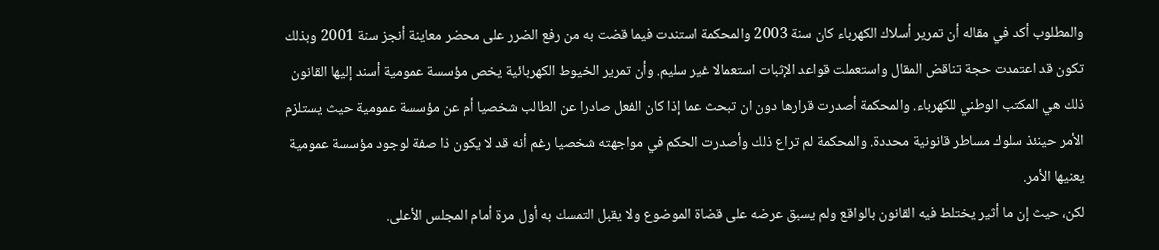والمطلوب أكد في مقاله أن تمرير أسلاك الكهرباء كان سنة 2003 والمحكمة استندت فيما قضت به من رفع الضرر على محضر معاينة أنجز سنة 2001 وبذلك تكون قد اعتمدت حجة تناقض المقال واستعملت قواعد الإثبات استعمالا غير سليم. وأن تمرير الخيوط الكهربائية يخص مؤسسة عمومية أسند إليها القانون ذلك هي المكتب الوطني للكهرباء. والمحكمة أصدرت قرارها دون ان تبحث عما إذا كان الفعل صادرا عن الطالب شخصيا أم عن مؤسسة عمومية حيث يستلزم الأمر حينئذ سلوك مساطر قانونية محددة. والمحكمة لم تراع ذلك وأصدرت الحكم في مواجهته شخصيا رغم أنه قد لا يكون ذا صفة لوجود مؤسسة عمومية يعنيها الأمر.
لكن، حيث إن ما أثير يختلط فيه القانون بالواقع ولم يسبق عرضه على قضاة الموضوع ولا يقبل التمسك به أول مرة أمام المجلس الأعلى.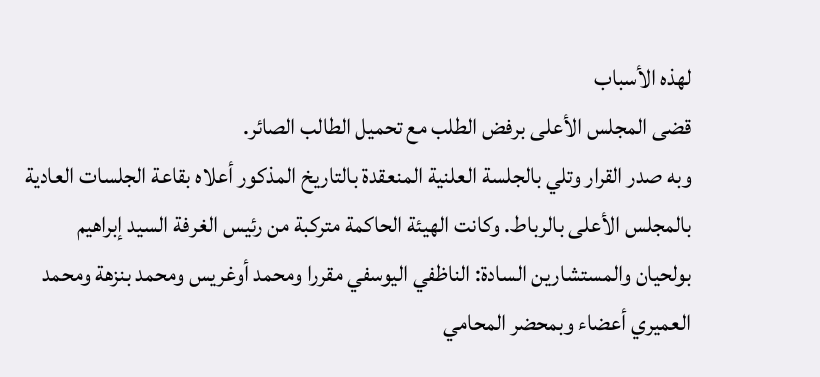لهذه الأسباب
قضى المجلس الأعلى برفض الطلب مع تحميل الطالب الصائر.
وبه صدر القرار وتلي بالجلسة العلنية المنعقدة بالتاريخ المذكور أعلاه بقاعة الجلسات العادية بالمجلس الأعلى بالرباط. وكانت الهيئة الحاكمة متركبة من رئيس الغرفة السيد إبراهيم بولحيان والمستشارين السادة: الناظفي اليوسفي مقررا ومحمد أوغريس ومحمد بنزهة ومحمد العميري أعضاء وبمحضر المحامي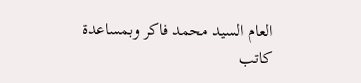العام السيد محمد فاكر وبمساعدة كاتب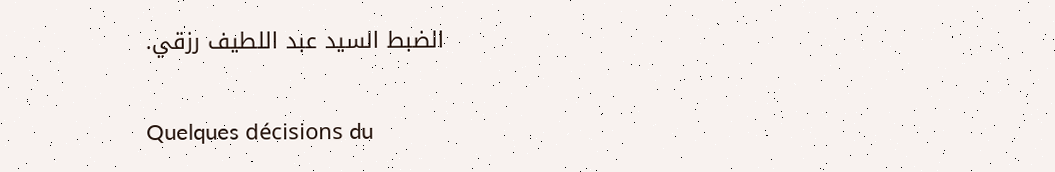الضبط السيد عبد اللطيف رزقي.

Quelques décisions du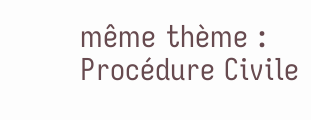même thème : Procédure Civile